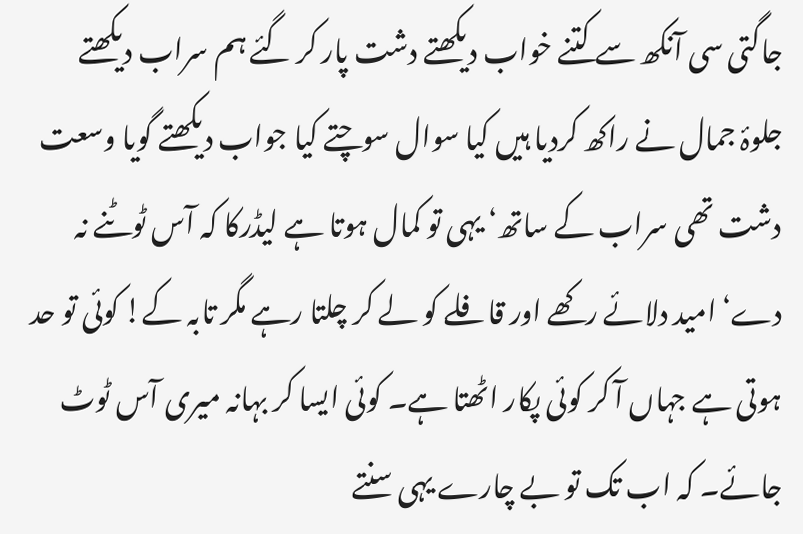جاگتی سی آنکھ سے کتنے خواب دیکھتے دشت پار کر گئے ہم سراب دیکھتے جلوۂ جمال نے راکھ کردیا ہیں کیا سوال سوچتے کیا جواب دیکھتے گویا وسعت دشت تھی سراب کے ساتھ‘ یہی تو کمال ہوتا ہے لیڈرکا کہ آس ٹوٹنے نہ دے‘ امید دلائے رکھے اور قافلے کو لے کر چلتا رہے مگر تابہ کے! کوئی تو حد ہوتی ہے جہاں آ کر کوئی پکار اٹھتا ہے۔ کوئی ایسا کر بہانہ میری آس ٹوٹ جائے۔ کہ اب تک تو بے چارے یہی سنتے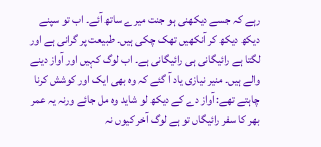رہے کہ جسے دیکھنی ہو جنت میرے ساتھ آئے۔ اب تو سپنے دیکھ دیکھ کر آنکھیں تھک چکی ہیں۔ طبیعت پر گرانی ہے اور لگتا ہے رائیگانی ہی رائیگانی ہے۔ اب لوگ کہیں اور آواز دینے والے ہیں۔ منیر نیازی یاد آ گئے کہ وہ بھی ایک اور کوشش کرنا چاہتے تھے: آواز دے کے دیکھ لو شاید وہ مل جائے ورنہ یہ عمر بھر کا سفر رائیگاں تو ہے لوگ آخر کیوں نہ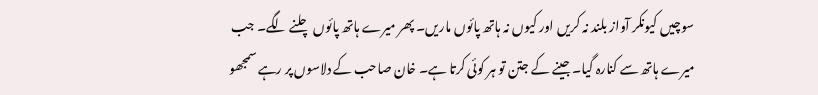سوچیں کیونکر آواز بلند نہ کریں اور کیوں نہ ہاتھ پائوں ماریں۔ پھر میرے ہاتھ پائوں چلنے لگے۔ جب میرے ہاتھ سے کنارہ گیا۔ جینے کے جتن تو ہر کوئی کرتا ہے۔ خان صاحب کے دلاسوں پر رہے سمجھو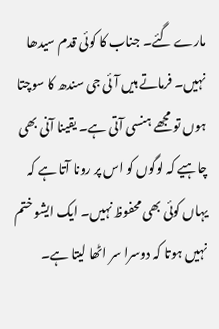مارے گئے۔ جناب کا کوئی قدم سیدھا نہیں۔ فرماتے ہیں آئی جی سندھ کا سوچتا ہوں تو مجھے ہنسی آتی ہے۔ یقینا آنی بھی چاہیے کہ لوگوں کو اس پر رونا آتا ہے کہ یہاں کوئی بھی محفوظ نہیں۔ ایک ایشو ختم نہیں ہوتا کہ دوسرا سر اٹھا لیتا ہے۔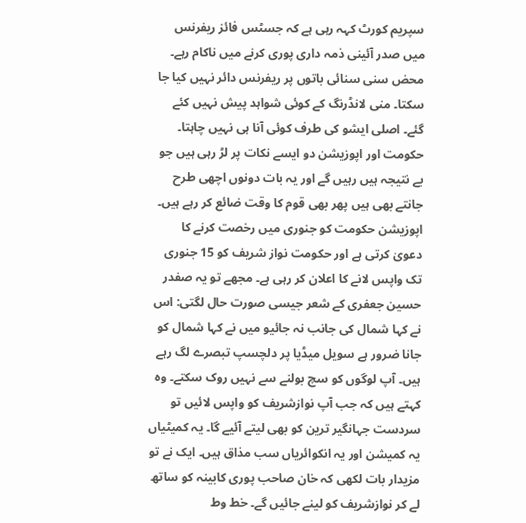سپریم کورٹ کہہ رہی ہے کہ جسٹس فائز ریفرنس میں صدر آئینی ذمہ داری پوری کرنے میں ناکام رہے۔ محض سنی سنائی باتوں پر ریفرنس دائر نہیں کیا جا سکتا۔ منی لانڈرنگ کے کوئی شواہد پیش نہیں کئے گئے۔ اصلی ایشو کی طرف کوئی آنا ہی نہیں چاہتا۔ حکومت اور اپوزیشن دو ایسے نکات پر لڑ رہی ہیں جو بے نتیجہ ہیں رہیں گے اور یہ بات دونوں اچھی طرح جانتے بھی ہیں پھر بھی قوم کا وقت ضائع کر رہے ہیں۔ اپوزیشن حکومت کو جنوری میں رخصت کرنے کا دعویٰ کرتی ہے اور حکومت نواز شریف کو 15 جنوری تک واپس لانے کا اعلان کر رہی ہے۔ مجھے تو یہ صفدر حسین جعفری کے شعر جیسی صورت حال لگتی: اس نے کہا شمال کی جانب نہ جائیو میں نے کہا شمال کو جانا ضرور ہے سویل میڈیا پر دلچسپ تبصرے لگ رہے ہیں۔ آپ لوگوں کو سچ بولنے سے نہیں روک سکتے۔ وہ کہتے ہیں کہ جب آپ نوازشریف کو واپس لائیں تو سردست جہانگیر ترین کو بھی لیتے آئیے گا۔ یہ کمیٹیاں یہ کمیشن اور یہ انکوائریاں سب مذاق ہیں۔ ایک نے تو مزیدار بات لکھی کہ خان صاحب پوری کابینہ کو ساتھ لے کر نوازشریف کو لینے جائیں گے۔ خط وط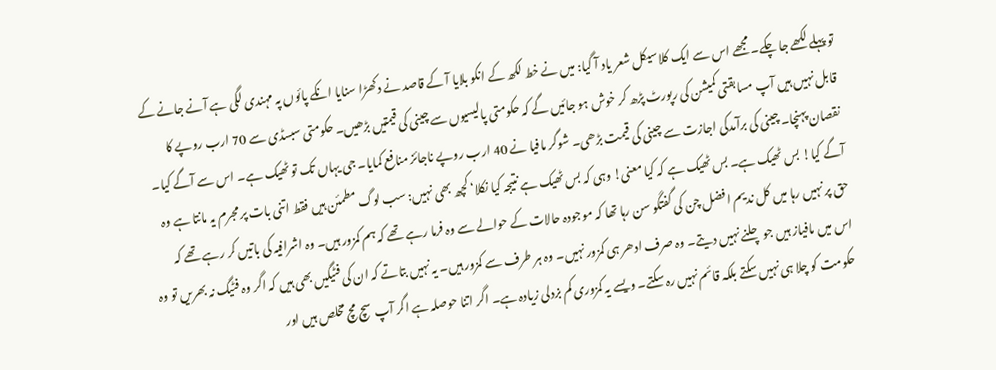تو پہلے لکھے جا چکے۔ مجھے اس سے ایک کلاسیکل شعر یاد آ گیا: میں نے خط لکھ کے انکو بلایا آ کے قاصد نے دکھڑا سنایا انکے پائوں پہ مہندی لگی ہے آنے جانے کے قابل نہیں ہیں آپ مسابقتی کمیشن کی رپورٹ پڑھ کر خوش ہو جائیں گے کہ حکومتی پالیسیوں سے چینی کی قیمتیں بڑھیں۔ حکومتی سبسڈی سے 70 ارب روپے کا نقصان پہنچا۔ چینی کی برآمدکی اجازت سے چینی کی قیمت بڑھی۔ شوگر مافیا نے 40 ارب روپے ناجائز منافع کمایا۔ جی یہاں تک تو ٹھیک ہے۔ اس سے آگے کیا۔ آگے کیا! بس ٹھیک ہے۔ بس ٹھیک ہے کہ کیا معنی! وہی کہ بس ٹھیک ہے نتیجہ کیا نکلا‘ کچھ بھی نہیں: سب لوگ مطمئن ہیں فقط اتنی بات پر مجرم یہ مانتا ہے وہ حق پر نہیں رہا میں کل ندیم افضل چن کی گفتگو سن رہا تھا کہ موجودہ حالات کے حوالے سے وہ فرما رہے تھے کہ ہم کمزور ہیں۔ وہ اشرافیہ کی باتیں کر رہے تھے کہ اس میں مافیاز ہیں جو چلنے نہیں دیتے۔ وہ صرف ادھر ہی کمزور نہیں۔ وہ ہر طرف سے کمزور ہیں۔ یہ نہیں بتاتے کہ ان کی فٹیگیں بھی ہیں کہ اگر وہ فٹیگ نہ بھریں تو وہ حکومت کو چلا ہی نہیں سکتے بلکہ قائم نہیں رہ سکتے۔ ویسے یہ کمزوری کم بزدلی زیادہ ہے۔ اگر اتنا حوصلہ ہے اگر آپ سچ مچ مخلص ہیں اور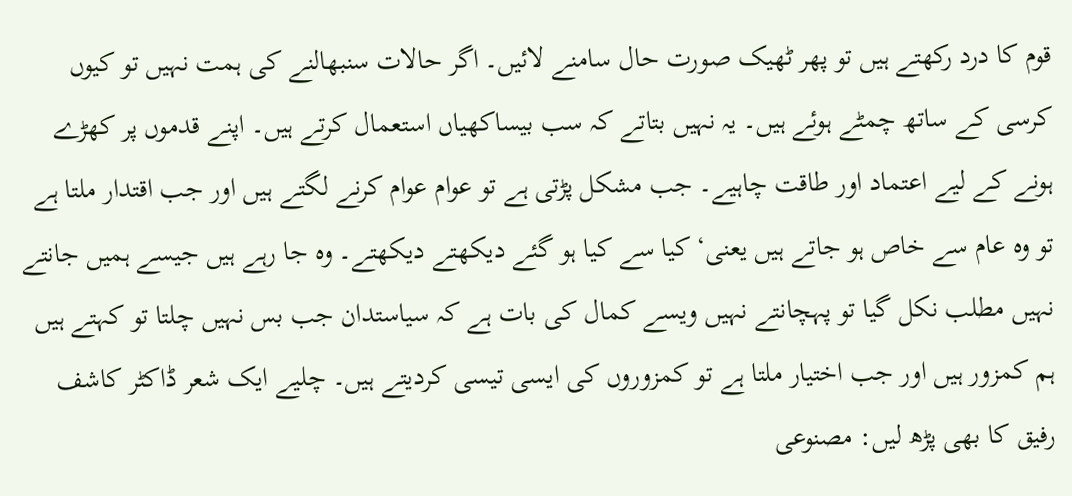قوم کا درد رکھتے ہیں تو پھر ٹھیک صورت حال سامنے لائیں۔ اگر حالات سنبھالنے کی ہمت نہیں تو کیوں کرسی کے ساتھ چمٹے ہوئے ہیں۔ یہ نہیں بتاتے کہ سب بیساکھیاں استعمال کرتے ہیں۔ اپنے قدموں پر کھڑے ہونے کے لیے اعتماد اور طاقت چاہیے۔ جب مشکل پڑتی ہے تو عوام عوام کرنے لگتے ہیں اور جب اقتدار ملتا ہے تو وہ عام سے خاص ہو جاتے ہیں یعنی‘ کیا سے کیا ہو گئے دیکھتے دیکھتے۔ وہ جا رہے ہیں جیسے ہمیں جانتے نہیں مطلب نکل گیا تو پہچانتے نہیں ویسے کمال کی بات ہے کہ سیاستدان جب بس نہیں چلتا تو کہتے ہیں ہم کمزور ہیں اور جب اختیار ملتا ہے تو کمزوروں کی ایسی تیسی کردیتے ہیں۔ چلیے ایک شعر ڈاکٹر کاشف رفیق کا بھی پڑھ لیں: مصنوعی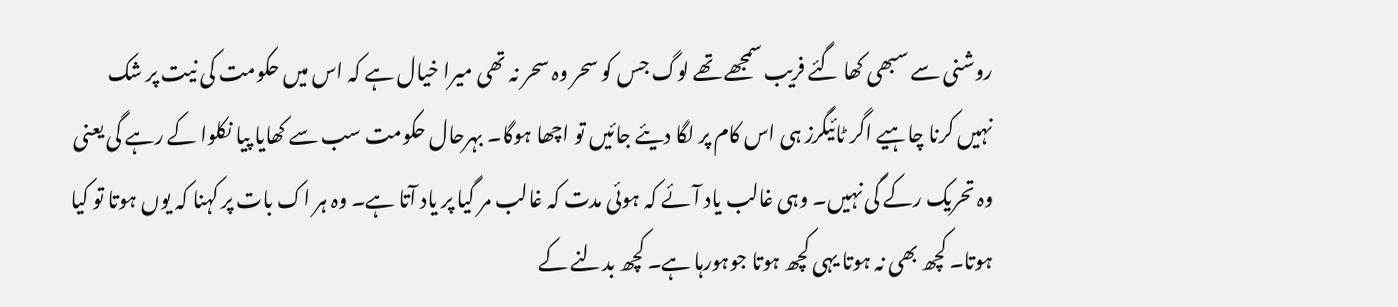روشنی سے سبھی کھا گئے فریب سمجھے تھے لوگ جس کو سحر وہ سحر نہ تھی میرا خیال ہے کہ اس میں حکومت کی نیت پر شک نہیں کرنا چاہیے اگر ٹائیگرز ہی اس کام پر لگا دیئے جائیں تو اچھا ہوگا۔ بہرحال حکومت سب سے کھایا پیا نکلوا کے رہے گی یعنی وہ تحریک رکے گی نہیں۔ وہی غالب یاد آئے کہ ہوئی مدت کہ غالب مر گیا پر یاد آتا ہے۔ وہ ہر اک بات پر کہنا کہ یوں ہوتا تو کیا ہوتا۔ کچھ بھی نہ ہوتا یہی کچھ ہوتا جوہورہا ہے۔ کچھ بدلنے کے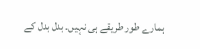ہمارے طور طریقے ہی نہیں۔ بدل بدل کے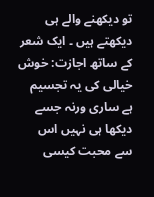تو دیکھنے والے ہی دیکھتے ہیں ۔ ایک شعر کے ساتھ اجازت: خوش خیالی کی یہ تجسیم ہے ساری ورنہ جسے دیکھا ہی نہیں اس سے محبت کیسی